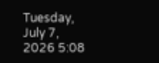Tuesday, July 7, 2026 5:08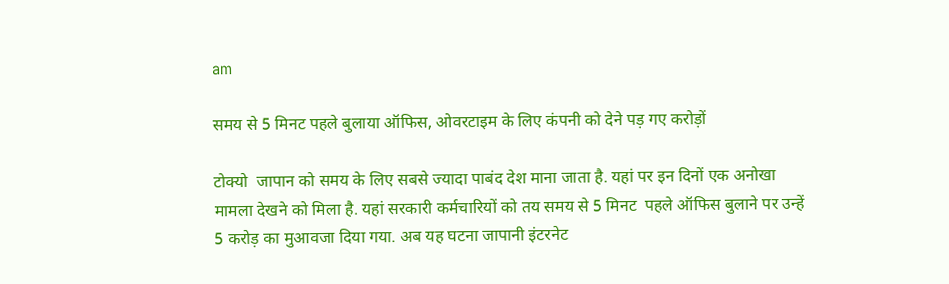am

समय से 5 मिनट पहले बुलाया ऑफिस, ओवरटाइम के लिए कंपनी को देने पड़ गए करोड़ों

टोक्यो  जापान को समय के लिए सबसे ज्यादा पाबंद देश माना जाता है. यहां पर इन दिनों एक अनोखा मामला देखने को मिला है. यहां सरकारी कर्मचारियों को तय समय से 5 मिनट  पहले ऑफिस बुलाने पर उन्हें 5 करोड़ का मुआवजा दिया गया. अब यह घटना जापानी इंटरनेट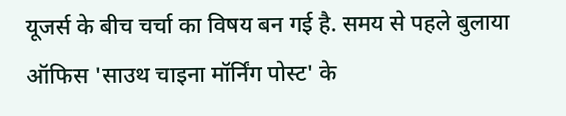यूजर्स के बीच चर्चा का विषय बन गई है. समय से पहले बुलाया ऑफिस 'साउथ चाइना मॉर्निंग पोस्ट' के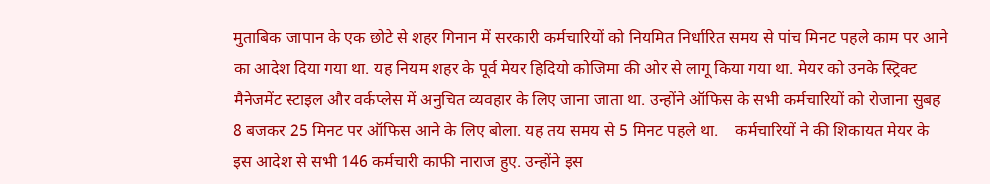मुताबिक जापान के एक छोटे से शहर गिनान में सरकारी कर्मचारियों को नियमित निर्धारित समय से पांच मिनट पहले काम पर आने का आदेश दिया गया था. यह नियम शहर के पूर्व मेयर हिदियो कोजिमा की ओर से लागू किया गया था. मेयर को उनके स्ट्रिक्ट मैनेजमेंट स्टाइल और वर्कप्लेस में अनुचित व्यवहार के लिए जाना जाता था. उन्होंने ऑफिस के सभी कर्मचारियों को रोजाना सुबह 8 बजकर 25 मिनट पर ऑफिस आने के लिए बोला. यह तय समय से 5 मिनट पहले था.    कर्मचारियों ने की शिकायत मेयर के इस आदेश से सभी 146 कर्मचारी काफी नाराज हुए. उन्होंने इस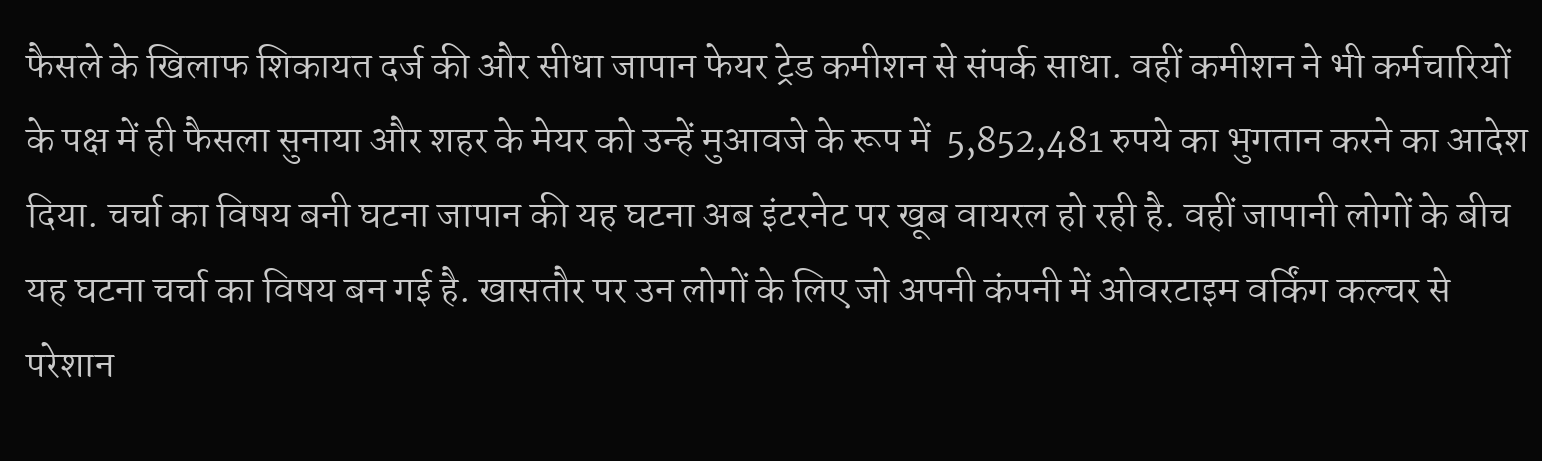फैसले के खिलाफ शिकायत दर्ज की और सीधा जापान फेयर ट्रेड कमीशन से संपर्क साधा. वहीं कमीशन ने भी कर्मचारियों के पक्ष में ही फैसला सुनाया और शहर के मेयर को उन्हें मुआवजे के रूप में  5,852,481 रुपये का भुगतान करने का आदेश दिया. चर्चा का विषय बनी घटना जापान की यह घटना अब इंटरनेट पर खूब वायरल हो रही है. वहीं जापानी लोगों के बीच यह घटना चर्चा का विषय बन गई है. खासतौर पर उन लोगों के लिए जो अपनी कंपनी में ओवरटाइम वर्किंग कल्चर से परेशान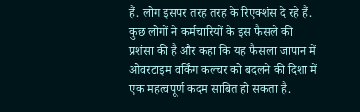हैं. लोग इसपर तरह तरह के रिएक्शंस दे रहे हैं. कुछ लोगों ने कर्मचारियों के इस फैसले की प्रशंसा की है और कहा कि यह फैसला जापान में ओवरटाइम वर्किंग कल्चर को बदलने की दिशा में एक महत्वपूर्ण कदम साबित हो सकता है.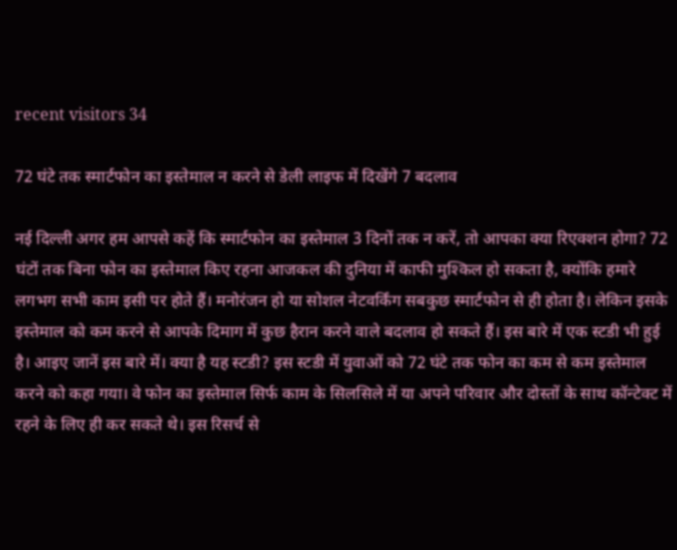recent visitors 34

72 घंटे तक स्मार्टफोन का इस्तेमाल न करने से डेली लाइफ में दिखेंगे 7 बदलाव

नई दिल्ली अगर हम आपसे कहें कि स्मार्टफोन का इस्तेमाल 3 दिनों तक न करें, तो आपका क्या रिएक्शन होगा? 72 घंटों तक बिना फोन का इस्तेमाल किए रहना आजकल की दुनिया में काफी मुश्किल हो सकता है, क्योंकि हमारे लगभग सभी काम इसी पर होते हैं। मनोरंजन हो या सोशल नेटवर्किंग सबकुछ स्मार्टफोन से ही होता है। लेकिन इसके इस्तेमाल को कम करने से आपके दिमाग में कुछ हैरान करने वाले बदलाव हो सकते हैं। इस बारे में एक स्टडी भी हुई है। आइए जानें इस बारे में। क्या है यह स्टडी? इस स्टडी में युवाओं को 72 घंटे तक फोन का कम से कम इस्तेमाल करने को कहा गया। वे फोन का इस्तेमाल सिर्फ काम के सिलसिले में या अपने परिवार और दोस्तों के साथ कॉन्टेक्ट में रहने के लिए ही कर सकते थे। इस रिसर्च से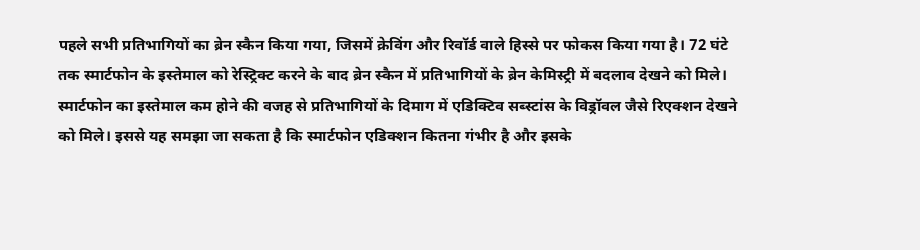पहले सभी प्रतिभागियों का ब्रेन स्कैन किया गया, जिसमें क्रेविंग और रिवॉर्ड वाले हिस्से पर फोकस किया गया है। 72 घंटे तक स्मार्टफोन के इस्तेमाल को रेस्ट्रिक्ट करने के बाद ब्रेन स्कैन में प्रतिभागियों के ब्रेन केमिस्ट्री में बदलाव देखने को मिले। स्मार्टफोन का इस्तेमाल कम होने की वजह से प्रतिभागियों के दिमाग में एडिक्टिव सब्स्टांस के विड्रॉवल जैसे रिएक्शन देखने को मिले। इससे यह समझा जा सकता है कि स्मार्टफोन एडिक्शन कितना गंभीर है और इसके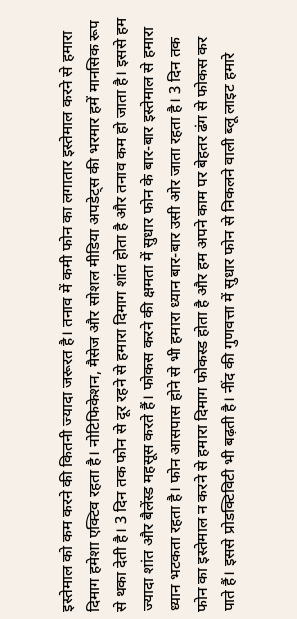इस्तेमाल को कम करने की कितनी ज्यादा जरूरत है। तनाव में कमी फोन का लगातार इस्तेमाल करने से हमारा दिमाग हमेशा एक्टिव रहता है। नोटिफिकेशन, मैसेज और सोशल मीडिया अपडेट्स की भरमार हमें मानसिक रूप से थका देती है। 3 दिन तक फोन से दूर रहने से हमारा दिमाग शांत होता है और तनाव कम हो जाता है। इससे हम ज्यादा शांत और बैलेंस्ड महसूस करते हैं। फोकस करने की क्षमता में सुधार फोन के बार-बार इस्तेमाल से हमारा ध्यान भटकता रहता है। फोन आसपास होने से भी हमारा ध्यान बार-बार उसी ओर जाता रहता है। 3 दिन तक फोन का इस्तेमाल न करने से हमारा दिमाग फोकस्ड होता है और हम अपने काम पर बेहतर ढंग से फोकस कर पाते हैं। इससे प्रोडक्टिविटी भी बढ़ती है। नींद की गुणवत्ता में सुधार फोन से निकलने वाली ब्लू लाइट हमारे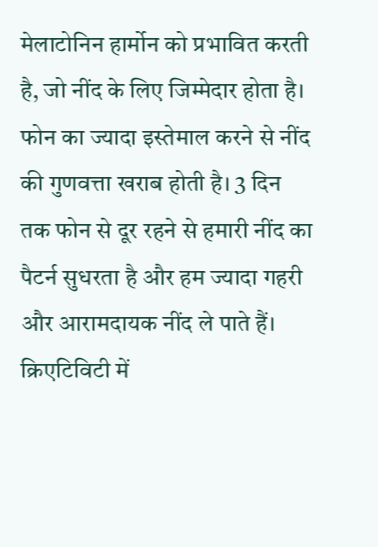मेलाटोनिन हार्मोन को प्रभावित करती है, जो नींद के लिए जिम्मेदार होता है। फोन का ज्यादा इस्तेमाल करने से नींद की गुणवत्ता खराब होती है। 3 दिन तक फोन से दूर रहने से हमारी नींद का पैटर्न सुधरता है और हम ज्यादा गहरी और आरामदायक नींद ले पाते हैं। क्रिएटिविटी में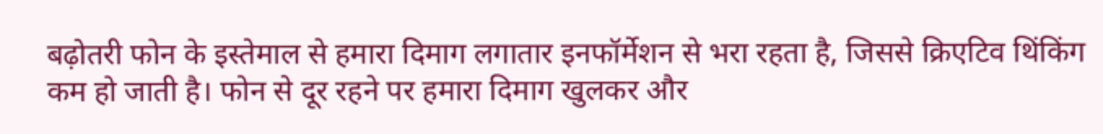बढ़ोतरी फोन के इस्तेमाल से हमारा दिमाग लगातार इनफॉर्मेशन से भरा रहता है, जिससे क्रिएटिव थिंकिंग कम हो जाती है। फोन से दूर रहने पर हमारा दिमाग खुलकर और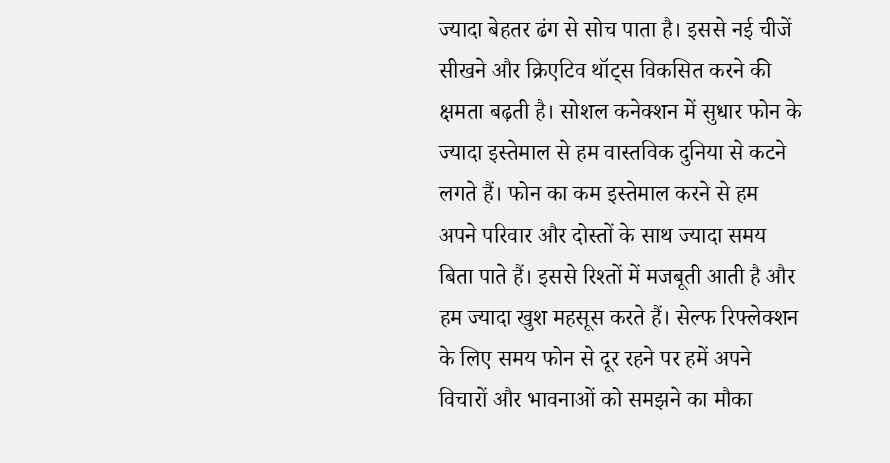ज्यादा बेहतर ढंग से सोच पाता है। इससे नई चीजें सीखने और क्रिएटिव थॉट्स विकसित करने की क्षमता बढ़ती है। सोशल कनेक्शन में सुधार फोन के ज्यादा इस्तेमाल से हम वास्तविक दुनिया से कटने लगते हैं। फोन का कम इस्तेमाल करने से हम अपने परिवार और दोस्तों के साथ ज्यादा समय बिता पाते हैं। इससे रिश्तों में मजबूती आती है और हम ज्यादा खुश महसूस करते हैं। सेल्फ रिफ्लेक्शन के लिए समय फोन से दूर रहने पर हमें अपने विचारों और भावनाओं को समझने का मौका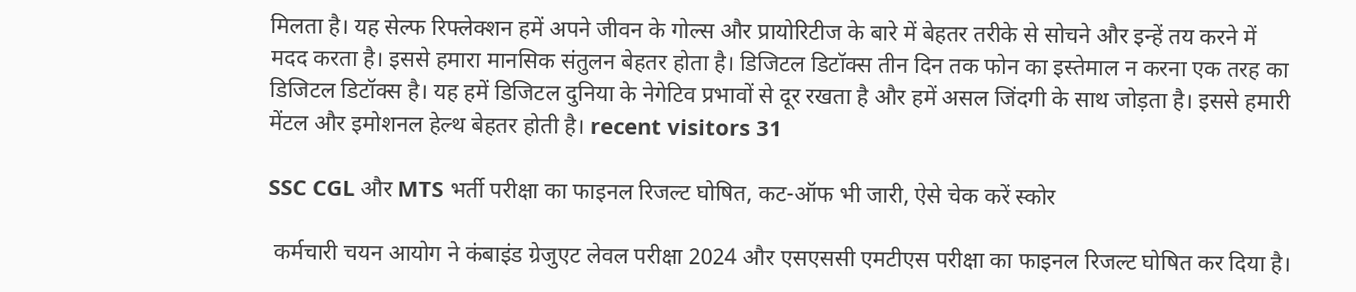मिलता है। यह सेल्फ रिफ्लेक्शन हमें अपने जीवन के गोल्स और प्रायोरिटीज के बारे में बेहतर तरीके से सोचने और इन्हें तय करने में मदद करता है। इससे हमारा मानसिक संतुलन बेहतर होता है। डिजिटल डिटॉक्स तीन दिन तक फोन का इस्तेमाल न करना एक तरह का डिजिटल डिटॉक्स है। यह हमें डिजिटल दुनिया के नेगेटिव प्रभावों से दूर रखता है और हमें असल जिंदगी के साथ जोड़ता है। इससे हमारी मेंटल और इमोशनल हेल्थ बेहतर होती है। recent visitors 31

SSC CGL और MTS भर्ती परीक्षा का फाइनल रिजल्ट घोषित, कट-ऑफ भी जारी, ऐसे चेक करें स्कोर

 कर्मचारी चयन आयोग ने कंबाइंड ग्रेजुएट लेवल परीक्षा 2024 और एसएससी एमटीएस परीक्षा का फाइनल रिजल्ट घोषित कर दिया है।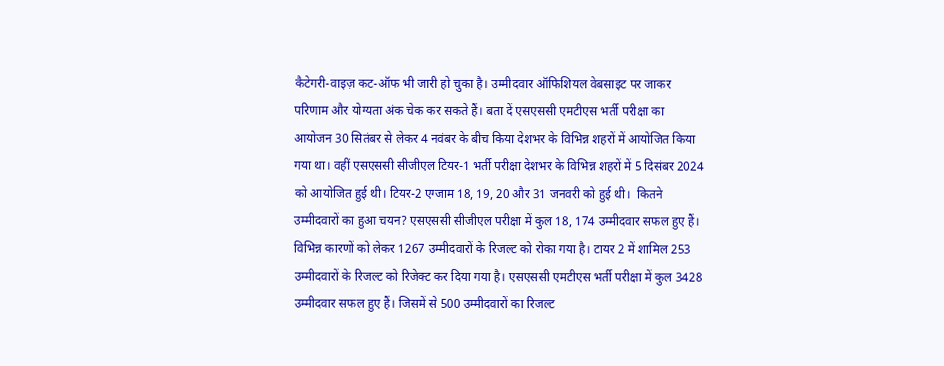कैटेगरी-वाइज़ कट-ऑफ भी जारी हो चुका है। उम्मीदवार ऑफिशियल वेबसाइट पर जाकर परिणाम और योग्यता अंक चेक कर सकते हैं। बता दें एसएससी एमटीएस भर्ती परीक्षा का आयोजन 30 सितंबर से लेकर 4 नवंबर के बीच किया देशभर के विभिन्न शहरों में आयोजित किया गया था। वहीं एसएससी सीजीएल टियर-1 भर्ती परीक्षा देशभर के विभिन्न शहरों में 5 दिसंबर 2024 को आयोजित हुई थी। टियर-2 एग्जाम 18, 19, 20 और 31 जनवरी को हुई थी।  कितने उम्मीदवारों का हुआ चयन? एसएससी सीजीएल परीक्षा में कुल 18, 174 उम्मीदवार सफल हुए हैं। विभिन्न कारणों को लेकर 1267 उम्मीदवारों के रिजल्ट को रोका गया है। टायर 2 में शामिल 253 उम्मीदवारों के रिजल्ट को रिजेक्ट कर दिया गया है। एसएससी एमटीएस भर्ती परीक्षा में कुल 3428 उम्मीदवार सफल हुए हैं। जिसमें से 500 उम्मीदवारों का रिजल्ट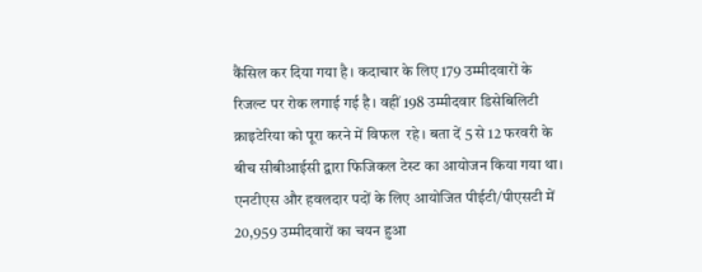कैंसिल कर दिया गया है। कदाचार के लिए 179 उम्मीदवारों के रिजल्ट पर रोक लगाई गई है। वहीं 198 उम्मीदवार डिसेबिलिटी क्राइटेरिया को पूरा करने में विफल  रहे। बता दें 5 से 12 फरवरी के बीच सीबीआईसी द्वारा फिजिकल टेस्ट का आयोजन किया गया था।   एनटीएस और हवलदार पदों के लिए आयोजित पीईटी/पीएसटी में 20,959 उम्मीदवारों का चयन हुआ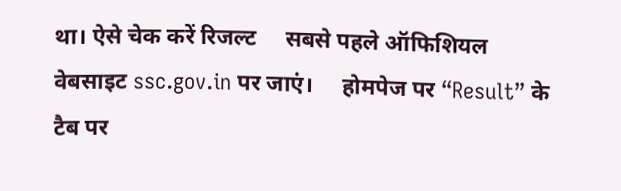था। ऐसे चेक करें रिजल्ट     सबसे पहले ऑफिशियल वेबसाइट ssc.gov.in पर जाएं।     होमपेज पर “Result” के टैब पर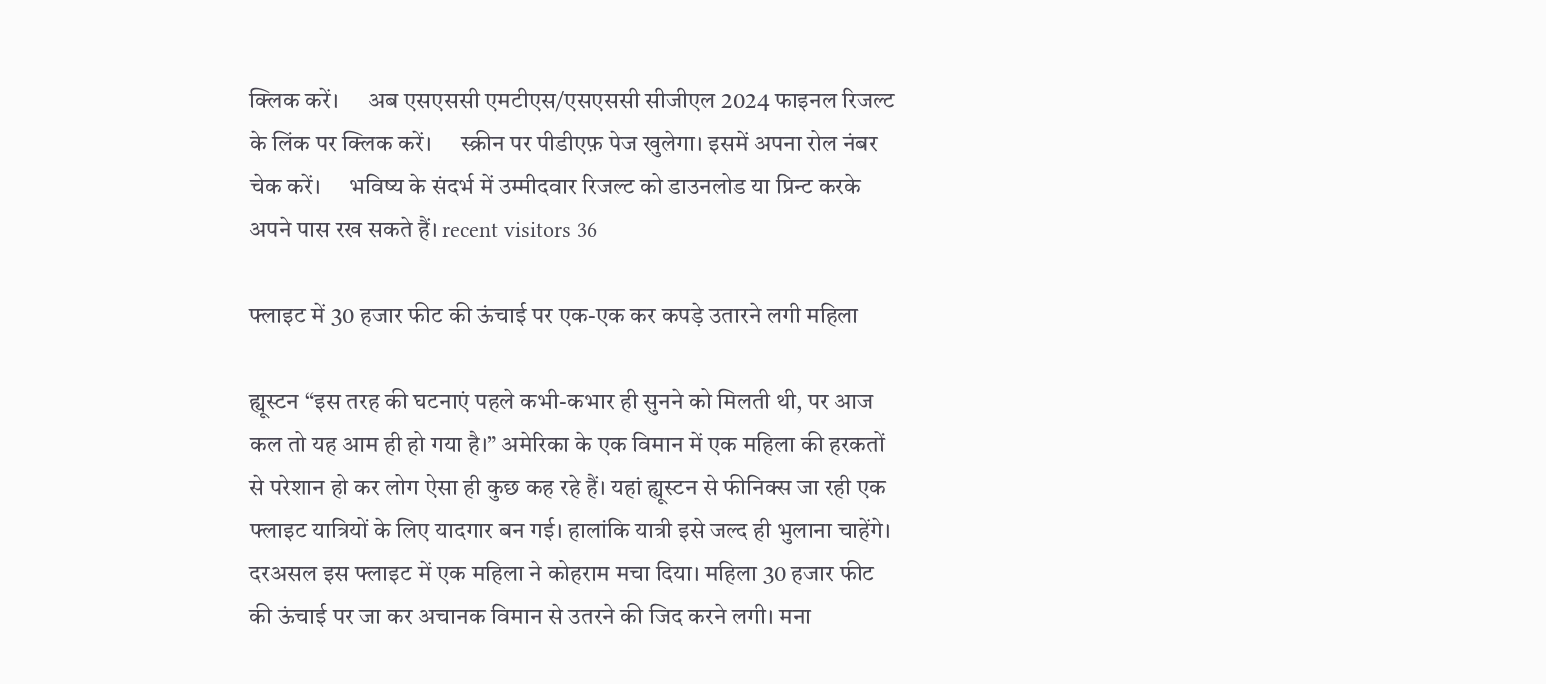क्लिक करें।     अब एसएससी एमटीएस/एसएससी सीजीएल 2024 फाइनल रिजल्ट के लिंक पर क्लिक करें।     स्क्रीन पर पीडीएफ़ पेज खुलेगा। इसमें अपना रोल नंबर चेक करें।     भविष्य के संदर्भ में उम्मीदवार रिजल्ट को डाउनलोड या प्रिन्ट करके अपने पास रख सकते हैं। recent visitors 36

फ्लाइट में 30 हजार फीट की ऊंचाई पर एक-एक कर कपड़े उतारने लगी महिला

ह्यूस्टन “इस तरह की घटनाएं पहले कभी-कभार ही सुनने को मिलती थी, पर आज कल तो यह आम ही हो गया है।” अमेरिका के एक विमान में एक महिला की हरकतों से परेशान हो कर लोग ऐसा ही कुछ कह रहे हैं। यहां ह्यूस्टन से फीनिक्स जा रही एक फ्लाइट यात्रियों के लिए यादगार बन गई। हालांकि यात्री इसे जल्द ही भुलाना चाहेंगे। दरअसल इस फ्लाइट में एक महिला ने कोहराम मचा दिया। महिला 30 हजार फीट की ऊंचाई पर जा कर अचानक विमान से उतरने की जिद करने लगी। मना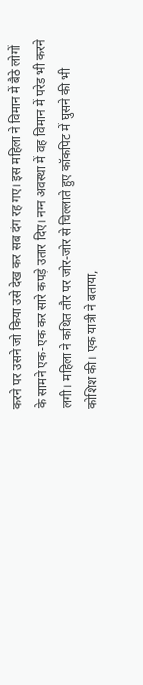करने पर उसने जो किया उसे देख कर सब दंग रह गए। इस महिला ने विमान में बैठे लोगों के सामने एक-एक कर सारे कपड़े उतार दिए। नग्न अवस्था में वह विमान में परेड भी करने लगी। महिला ने कथित तौर पर जोर-जोर से चिल्लाते हुए कॉकपिट में घुसने की भी कोशिश की। एक यात्री ने बताया,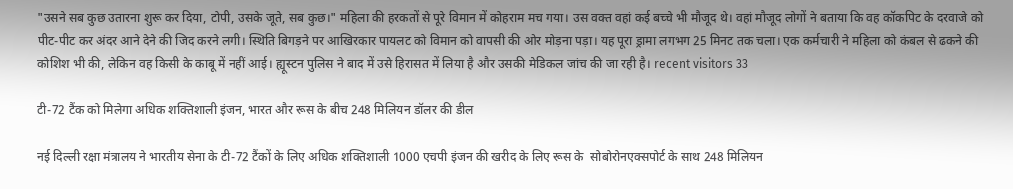"उसने सब कुछ उतारना शुरू कर दिया, टोपी, उसके जूते, सब कुछ।" महिला की हरकतों से पूरे विमान में कोहराम मच गया। उस वक्त वहां कई बच्चे भी मौजूद थे। वहां मौजूद लोगों ने बताया कि वह कॉकपिट के दरवाजे को पीट-पीट कर अंदर आने देने की जिद करने लगी। स्थिति बिगड़ने पर आखिरकार पायलट को विमान को वापसी की ओर मोड़ना पड़ा। यह पूरा ड्रामा लगभग 25 मिनट तक चला। एक कर्मचारी ने महिला को कंबल से ढकने की कोशिश भी की, लेकिन वह किसी के काबू में नहीं आई। ह्यूस्टन पुलिस ने बाद में उसे हिरासत में लिया है और उसकी मेडिकल जांच की जा रही है। recent visitors 33

टी-72 टैंक को मिलेगा अधिक शक्तिशाली इंजन, भारत और रूस के बीच 248 मिलियन डॉलर की डील

नई दिल्ली रक्षा मंत्रालय ने भारतीय सेना के टी-72 टैंकों के लिए अधिक शक्तिशाली 1000 एचपी इंजन की खरीद के लिए रूस के  सोबोरोनएक्सपोर्ट के साथ 248 मिलियन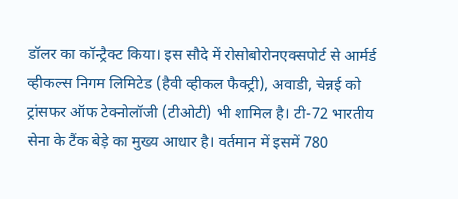डॉलर का कॉन्ट्रैक्ट किया। इस सौदे में रोसोबोरोनएक्सपोर्ट से आर्मर्ड व्हीकल्स निगम लिमिटेड (हैवी व्हीकल फैक्ट्री), अवाडी, चेन्नई को ट्रांसफर ऑफ टेक्नोलॉजी (टीओटी) भी शामिल है। टी-72 भारतीय सेना के टैंक बेड़े का मुख्य आधार है। वर्तमान में इसमें 780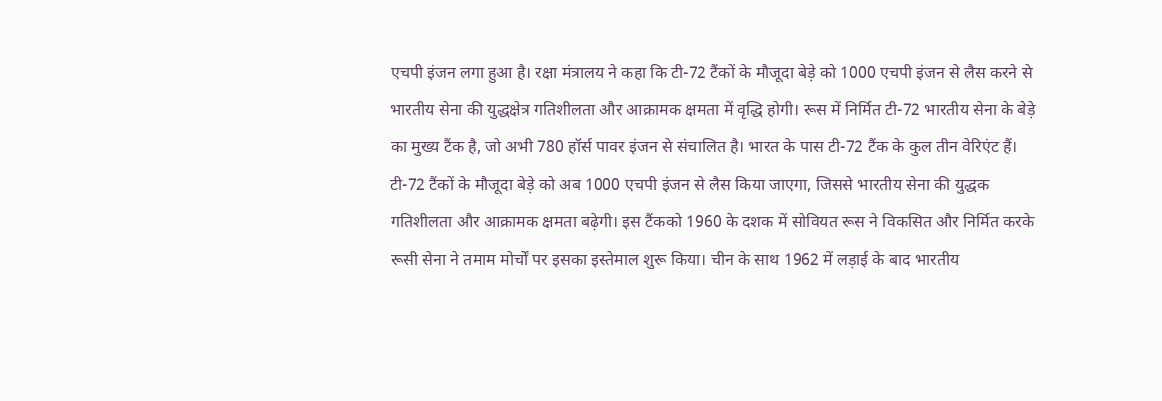एचपी इंजन लगा हुआ है। रक्षा मंत्रालय ने कहा कि टी-72 टैंकों के मौजूदा बेड़े को 1000 एचपी इंजन से लैस करने से भारतीय सेना की युद्धक्षेत्र गतिशीलता और आक्रामक क्षमता में वृद्धि होगी। रूस में निर्मित टी-72 भारतीय सेना के बेड़े का मुख्य टैंक है, जो अभी 780 हॉर्स पावर इंजन से संचालित है। भारत के पास टी-72 टैंक के कुल तीन वेरिएंट हैं। टी-72 टैंकों के मौजूदा बेड़े को अब 1000 एचपी इंजन से लैस किया जाएगा, जिससे भारतीय सेना की युद्धक गतिशीलता और आक्रामक क्षमता बढ़ेगी। इस टैंकको 1960 के दशक में सोवियत रूस ने विकसित और निर्मित करके रूसी सेना ने तमाम मोर्चों पर इसका इस्तेमाल शुरू किया। चीन के साथ 1962 में लड़ाई के बाद भारतीय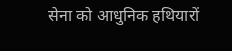सेना को आधुनिक हथियारों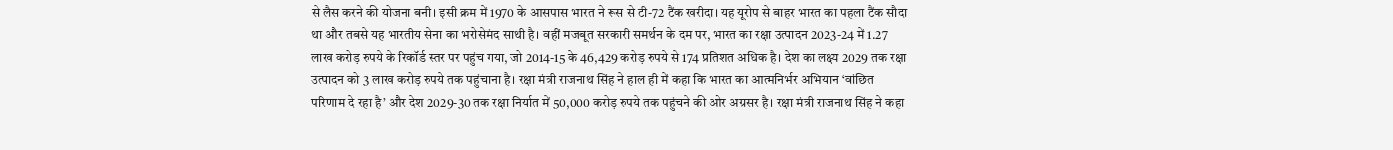से लैस करने की योजना बनी। इसी क्रम में 1970 के आसपास भारत ने रूस से टी-72 टैंक खरीदा। यह यूरोप से बाहर भारत का पहला टैंक सौदा था और तबसे यह भारतीय सेना का भरोसेमंद साथी है। वहीं मजबूत सरकारी समर्थन के दम पर, भारत का रक्षा उत्पादन 2023-24 में 1.27 लाख करोड़ रुपये के रिकॉर्ड स्तर पर पहुंच गया, जो 2014-15 के 46,429 करोड़ रुपये से 174 प्रतिशत अधिक है। देश का लक्ष्य 2029 तक रक्षा उत्पादन को 3 लाख करोड़ रुपये तक पहुंचाना है। रक्षा मंत्री राजनाथ सिंह ने हाल ही में कहा कि भारत का आत्मनिर्भर अभियान ‘वांछित परिणाम दे रहा है’ और देश 2029-30 तक रक्षा निर्यात में 50,000 करोड़ रुपये तक पहुंचने की ओर अग्रसर है। रक्षा मंत्री राजनाथ सिंह ने कहा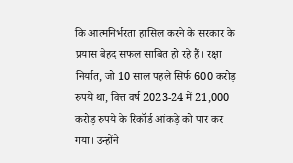कि आत्मनिर्भरता हासिल करने के सरकार के प्रयास बेहद सफल साबित हो रहे हैं। रक्षा निर्यात, जो 10 साल पहले सिर्फ 600 करोड़ रुपये था, वित्त वर्ष 2023-24 में 21,000 करोड़ रुपये के रिकॉर्ड आंकड़े को पार कर गया। उन्होंने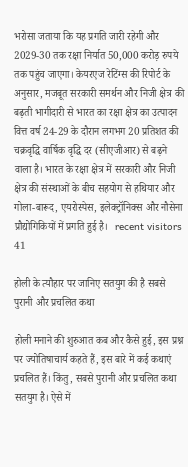भरोसा जताया कि यह प्रगति जारी रहेगी और 2029-30 तक रक्षा निर्यात 50,000 करोड़ रुपये तक पहुंच जाएगा। केयरएज रेटिंग्स की रिपोर्ट के अनुसार, मजबूत सरकारी समर्थन और निजी क्षेत्र की बढ़ती भागीदारी से भारत का रक्षा क्षेत्र का उत्पादन वित्त वर्ष 24-29 के दौरान लगभग 20 प्रतिशत की चक्रवृद्धि वार्षिक वृद्धि दर (सीएजीआर) से बढ़ने वाला है। भारत के रक्षा क्षेत्र में सरकारी और निजी क्षेत्र की संस्थाओं के बीच सहयोग से हथियार और गोला-बारूद, एयरोस्पेस, इलेक्ट्रॉनिक्स और नौसेना प्रौद्योगिकियों में प्रगति हुई है।   recent visitors 41

होली के त्यौहार पर जानिए सतयुग की है सबसे पुरानी और प्रचलित कथा

होली मनाने की शुरुआत कब और कैसे हुई, इस प्रश्न पर ज्योतिषाचार्य कहते हैं, इस बारे में कई कथाएं प्रचलित हैं। किंतु, सबसे पुरानी और प्रचलित कथा सतयुग है। ऐसे में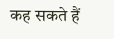कह सकते हैं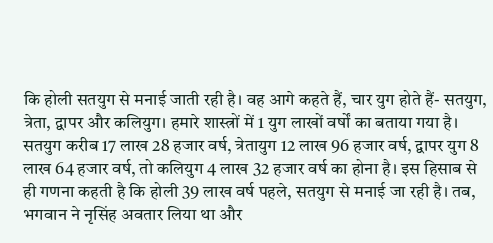कि होली सतयुग से मनाई जाती रही है। वह आगे कहते हैं, चार युग होते हैं- सतयुग, त्रेता, द्वापर और कलियुग। हमारे शास्त्रों में 1 युग लाखों वर्षों का बताया गया है। सतयुग करीब 17 लाख 28 हजार वर्ष, त्रेतायुग 12 लाख 96 हजार वर्ष, द्वापर युग 8 लाख 64 हजार वर्ष, तो कलियुग 4 लाख 32 हजार वर्ष का होना है। इस हिसाब से ही गणना कहती है कि होली 39 लाख वर्ष पहले, सतयुग से मनाई जा रही है। तब, भगवान ने नृसिंह अवतार लिया था और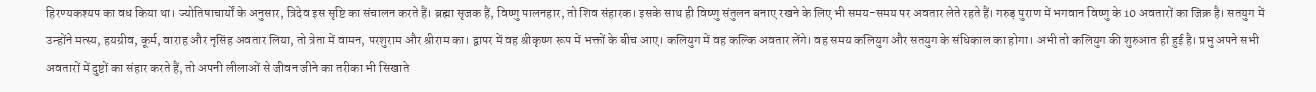हिरण्यकश्यप का वध किया था। ज्योतिषाचार्यों के अनुसार, त्रिदेव इस सृष्टि का संचालन करते हैं। ब्रह्मा सृजक हैं, विष्णु पालनहार, तो शिव संहारक। इसके साथ ही विष्णु संतुलन बनाए रखने के लिए भी समय-समय पर अवतार लेते रहते हैं। गरुड़ पुराण में भगवान विष्णु के 10 अवतारों का जिक्र है। सतयुग में उन्होंने मत्स्य, हयग्रीव, कूर्म, वाराह और नृसिंह अवतार लिया, तो त्रेता में वामन, परशुराम और श्रीराम का। द्वापर में वह श्रीकृष्ण रूप में भक्तों के बीच आए। कलियुग में वह कल्कि अवतार लेंगे। वह समय कलियुग और सतयुग के संधिकाल का होगा। अभी तो कलियुग की शुरुआत ही हुई है। प्रभु अपने सभी अवतारों में दुष्टों का संहार करते हैं, तो अपनी लीलाओं से जीवन जीने का तरीका भी सिखाते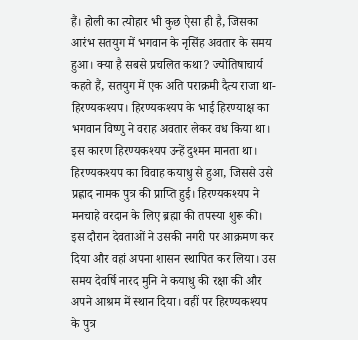हैं। होली का त्योहार भी कुछ ऐसा ही है, जिसका आरंभ सतयुग में भगवान के नृसिंह अवतार के समय हुआ। क्या है सबसे प्रचलित कथा? ज्योतिषाचार्य कहते हैं, सतयुग में एक अति पराक्रमी दैत्य राजा था- हिरण्यकश्यप। हिरण्यकश्यप के भाई हिरण्याक्ष का भगवान विष्णु ने वराह अवतार लेकर वध किया था। इस कारण हिरण्यकश्यप उन्हें दुश्मन मानता था। हिरण्यकश्यप का विवाह कयाधु से हुआ, जिससे उसे प्रह्लाद नामक पुत्र की प्राप्ति हुई। हिरण्यकश्यप ने मनचाहे वरदान के लिए ब्रह्मा की तपस्या शुरू की। इस दौरान देवताओं ने उसकी नगरी पर आक्रमण कर दिया और वहां अपना शासन स्थापित कर लिया। उस समय देवर्षि नारद मुनि ने कयाधु की रक्षा की और अपने आश्रम में स्थान दिया। वहीं पर हिरण्यकश्यप के पुत्र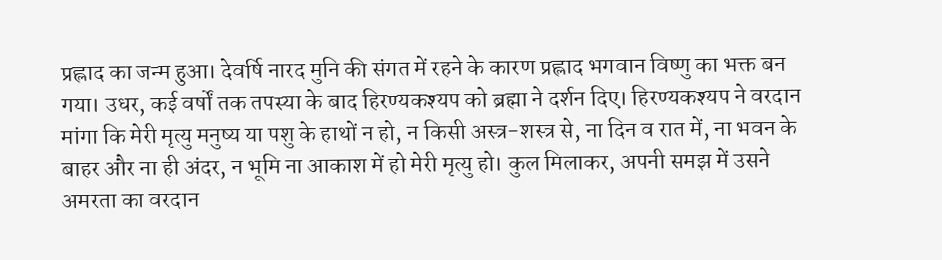प्रह्लाद का जन्म हुआ। देवर्षि नारद मुनि की संगत में रहने के कारण प्रह्लाद भगवान विष्णु का भक्त बन गया। उधर, कई वर्षों तक तपस्या के बाद हिरण्यकश्यप को ब्रह्मा ने दर्शन दिए। हिरण्यकश्यप ने वरदान मांगा कि मेरी मृत्यु मनुष्य या पशु के हाथों न हो, न किसी अस्त्र-शस्त्र से, ना दिन व रात में, ना भवन के बाहर और ना ही अंदर, न भूमि ना आकाश में हो मेरी मृत्यु हो। कुल मिलाकर, अपनी समझ में उसने अमरता का वरदान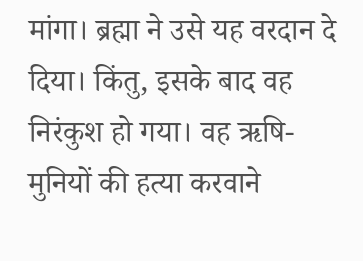मांगा। ब्रह्मा ने उसे यह वरदान दे दिया। किंतु, इसके बाद वह निरंकुश हो गया। वह ऋषि-मुनियों की हत्या करवाने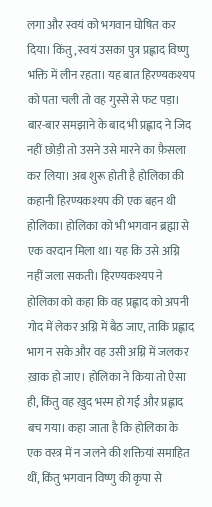लगा और स्वयं को भगवान घोषित कर दिया। किंतु, स्वयं उसका पुत्र प्रह्लाद विष्णु भक्ति में लीन रहता। यह बात हिरण्यकश्यप को पता चली तो वह गुस्से से फट पड़ा। बार-बार समझाने के बाद भी प्रह्लाद ने जिद नहीं छोड़ी तो उसने उसे मारने का फ़ैसला कर लिया। अब शुरू होती है होलिका की कहानी हिरण्यकश्यप की एक बहन थी होलिका। होलिका को भी भगवान ब्रह्मा से एक वरदान मिला था। यह कि उसे अग्नि नहीं जला सकती। हिरण्यकश्यप ने होलिका को कहा कि वह प्रह्लाद को अपनी गोद में लेकर अग्नि में बैठ जाए, ताकि प्रह्लाद भाग न सके और वह उसी अग्नि में जलकर ख़ाक हो जाए। होलिका ने किया तो ऐसा ही, किंतु वह ख़ुद भस्म हो गई और प्रह्लाद बच गया। कहा जाता है कि होलिका के एक वस्त्र में न जलने की शक्तियां समाहित थीं, किंतु भगवान विष्णु की कृपा से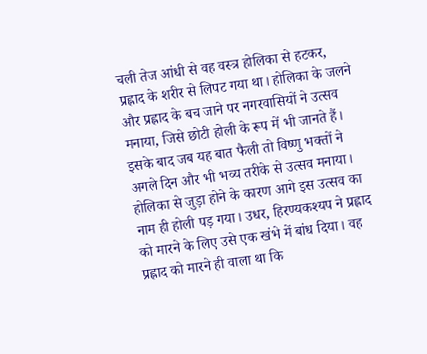चली तेज आंधी से वह वस्त्र होलिका से हटकर, प्रह्लाद के शरीर से लिपट गया था। होलिका के जलने और प्रह्लाद के बच जाने पर नगरवासियों ने उत्सव मनाया, जिसे छोटी होली के रूप में भी जानते हैं। इसके बाद जब यह बात फैली तो विष्णु भक्तों ने अगले दिन और भी भव्य तरीके से उत्सव मनाया। होलिका से जुड़ा होने के कारण आगे इस उत्सव का नाम ही होली पड़ गया। उधर, हिरण्यकश्यप ने प्रह्लाद को मारने के लिए उसे एक खंभे में बांध दिया। वह प्रह्लाद को मारने ही वाला था कि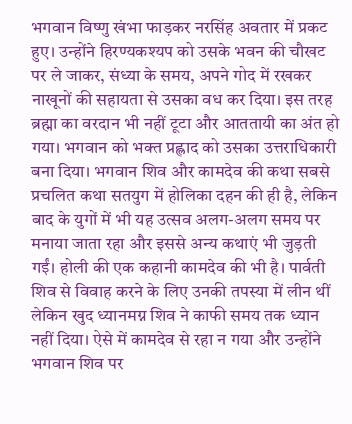भगवान विष्णु खंभा फाड़कर नरसिंह अवतार में प्रकट हुए। उन्होंने हिरण्यकश्यप को उसके भवन की चौखट पर ले जाकर, संध्या के समय, अपने गोद में रखकर नाखूनों की सहायता से उसका वध कर दिया। इस तरह ब्रह्मा का वरदान भी नहीं टूटा और आततायी का अंत हो गया। भगवान को भक्त प्रह्लाद को उसका उत्तराधिकारी बना दिया। भगवान शिव और कामदेव की कथा सबसे प्रचलित कथा सतयुग में होलिका दहन की ही है, लेकिन बाद के युगों में भी यह उत्सव अलग-अलग समय पर मनाया जाता रहा और इससे अन्य कथाएं भी जुड़ती गईं। होली की एक कहानी कामदेव की भी है। पार्वती शिव से विवाह करने के लिए उनकी तपस्या में लीन थीं लेकिन खुद ध्यानमग्न शिव ने काफी समय तक ध्यान नहीं दिया। ऐसे में कामदेव से रहा न गया और उन्होंने भगवान शिव पर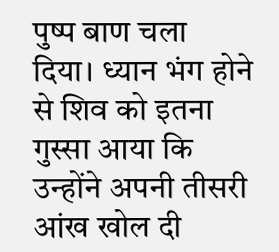पुष्प बाण चला दिया। ध्यान भंग होने से शिव को इतना गुस्सा आया कि उन्होंने अपनी तीसरी आंख खोल दी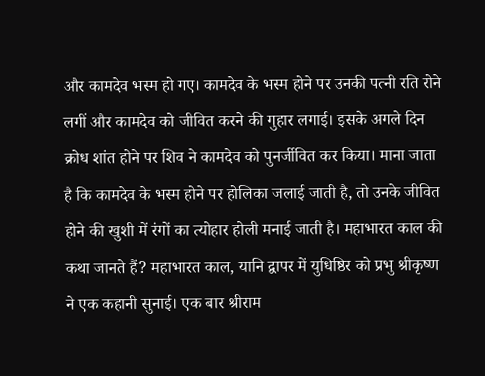और कामदेव भस्म हो गए। कामदेव के भस्म होने पर उनकी पत्नी रति रोने लगीं और कामदेव को जीवित करने की गुहार लगाई। इसके अगले दिन क्रोध शांत होने पर शिव ने कामदेव को पुनर्जीवित कर किया। माना जाता है कि कामदेव के भस्म होने पर होलिका जलाई जाती है, तो उनके जीवित होने की खुशी में रंगों का त्योहार होली मनाई जाती है। महाभारत काल की कथा जानते हैं? महाभारत काल, यानि द्वापर में युधिष्ठिर को प्रभु श्रीकृष्ण ने एक कहानी सुनाई। एक बार श्रीराम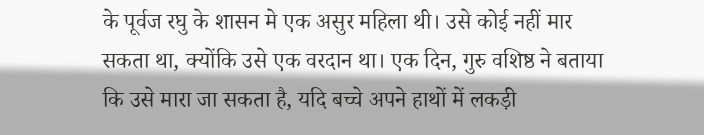के पूर्वज रघु के शासन मे एक असुर महिला थी। उसे कोई नहीं मार सकता था, क्योंकि उसे एक वरदान था। एक दिन, गुरु वशिष्ठ ने बताया कि उसे मारा जा सकता है, यदि बच्चे अपने हाथों में लकड़ी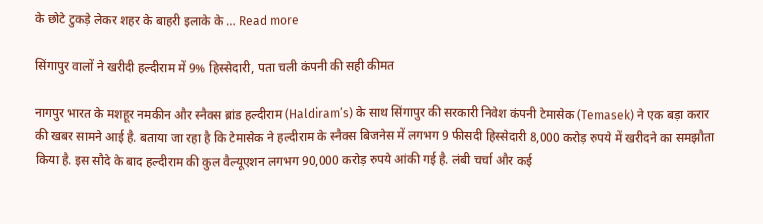के छोटे टुकड़े लेकर शहर के बाहरी इलाके के … Read more

सिंगापुर वालों ने खरीदी हल्दीराम में 9% हिस्सेदारी, पता चली कंपनी की सही कीमत

नागपुर भारत के मशहूर नमकीन और स्नैक्स ब्रांड हल्दीराम (Haldiram’s) के साथ सिंगापुर की सरकारी निवेश कंपनी टेमासेक (Temasek) ने एक बड़ा करार की खबर सामने आई है. बताया जा रहा है कि टेमासेक ने हल्दीराम के स्नैक्स बिजनेस में लगभग 9 फीसदी हिस्सेदारी 8,000 करोड़ रुपये में खरीदने का समझौता किया है. इस सौदे के बाद हल्दीराम की कुल वैल्यूएशन लगभग 90,000 करोड़ रुपये आंकी गई है. लंबी चर्चा और कई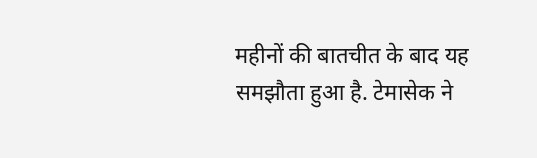महीनों की बातचीत के बाद यह समझौता हुआ है. टेमासेक ने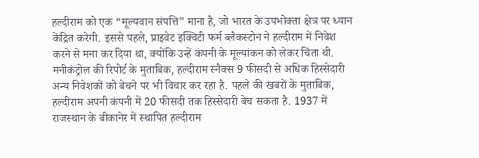हल्दीराम को एक “मूल्यवान संपत्ति” माना है, जो भारत के उपभोक्ता क्षेत्र पर ध्यान केंद्रित करेगी. इससे पहले, प्राइवेट इक्विटी फर्म ब्लैकस्टोन ने हल्दीराम में निवेश करने से मना कर दिया था, क्योंकि उन्हें कंपनी के मूल्यांकन को लेकर चिंता थी. मनीकंट्रोल की रिपोर्ट के मुताबिक, हल्दीराम स्नैक्स 9 फीसदी से अधिक हिस्सेदारी अन्य निवेशकों को बेचने पर भी विचार कर रहा है. पहले की खबरों के मुताबिक, हल्दीराम अपनी कंपनी में 20 फीसदी तक हिस्सेदारी बेच सकता है. 1937 में राजस्थान के बीकानेर में स्थापित हल्दीराम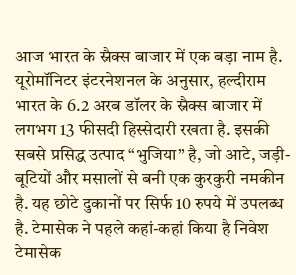आज भारत के स्नैक्स बाजार में एक बड़ा नाम है. यूरोमॉनिटर इंटरनेशनल के अनुसार, हल्दीराम भारत के 6.2 अरब डॉलर के स्नैक्स बाजार में लगभग 13 फीसदी हिस्सेदारी रखता है. इसकी सबसे प्रसिद्ध उत्पाद “भुजिया” है, जो आटे, जड़ी-बूटियों और मसालों से बनी एक कुरकुरी नमकीन है. यह छोटे दुकानों पर सिर्फ 10 रुपये में उपलब्ध है. टेमासेक ने पहले कहां-कहां किया है निवेश टेमासेक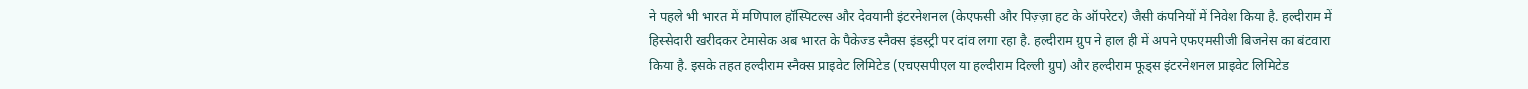ने पहले भी भारत में मणिपाल हॉस्पिटल्स और देवयानी इंटरनेशनल (केएफसी और पिज़्ज़ा हट के ऑपरेटर) जैसी कंपनियों में निवेश किया है. हल्दीराम में हिस्सेदारी खरीदकर टेमासेक अब भारत के पैकेज्ड स्नैक्स इंडस्ट्री पर दांव लगा रहा है. हल्दीराम ग्रुप ने हाल ही में अपने एफएमसीजी बिजनेस का बंटवारा किया है. इसके तहत हल्दीराम स्नैक्स प्राइवेट लिमिटेड (एचएसपीएल या हल्दीराम दिल्ली ग्रुप) और हल्दीराम फूड्स इंटरनेशनल प्राइवेट लिमिटेड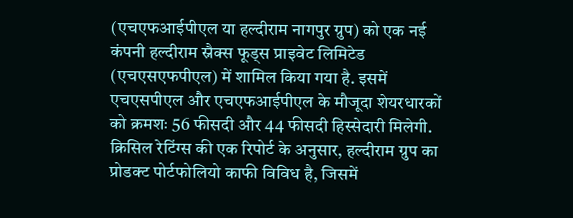(एचएफआईपीएल या हल्दीराम नागपुर ग्रुप) को एक नई कंपनी हल्दीराम स्नैक्स फूड्स प्राइवेट लिमिटेड (एचएसएफपीएल) में शामिल किया गया है. इसमें एचएसपीएल और एचएफआईपीएल के मौजूदा शेयरधारकों को क्रमशः 56 फीसदी और 44 फीसदी हिस्सेदारी मिलेगी. क्रिसिल रेटिंग्स की एक रिपोर्ट के अनुसार, हल्दीराम ग्रुप का प्रोडक्ट पोर्टफोलियो काफी विविध है, जिसमें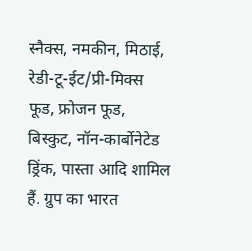स्नैक्स, नमकीन, मिठाई, रेडी-टू-ईट/प्री-मिक्स फूड, फ्रोजन फूड, बिस्कुट, नॉन-कार्बोनेटेड ड्रिंक, पास्ता आदि शामिल हैं. ग्रुप का भारत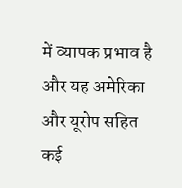में व्यापक प्रभाव है और यह अमेरिका और यूरोप सहित कई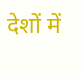देशों में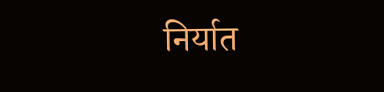निर्यात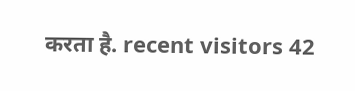करता है. recent visitors 42